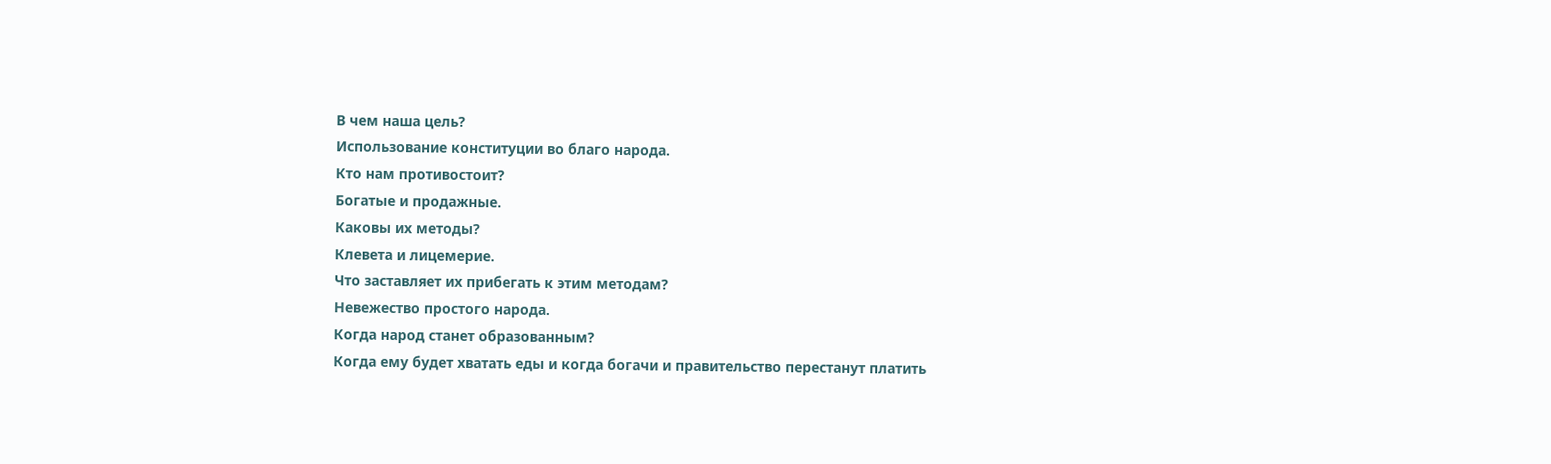В чем наша цель?
Использование конституции во благо народа.
Кто нам противостоит?
Богатые и продажные.
Каковы их методы?
Клевета и лицемерие.
Что заставляет их прибегать к этим методам?
Невежество простого народа.
Когда народ станет образованным?
Когда ему будет хватать еды и когда богачи и правительство перестанут платить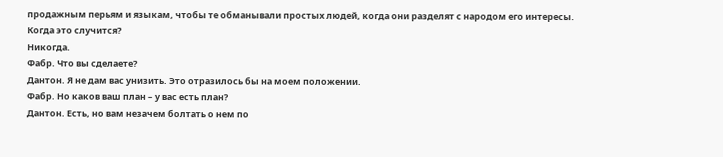продажным перьям и языкам, чтобы те обманывали простых людей, когда они разделят с народом его интересы.
Когда это случится?
Никогда.
Фабр. Что вы сделаете?
Дантон. Я не дам вас унизить. Это отразилось бы на моем положении.
Фабр. Но каков ваш план – у вас есть план?
Дантон. Есть, но вам незачем болтать о нем по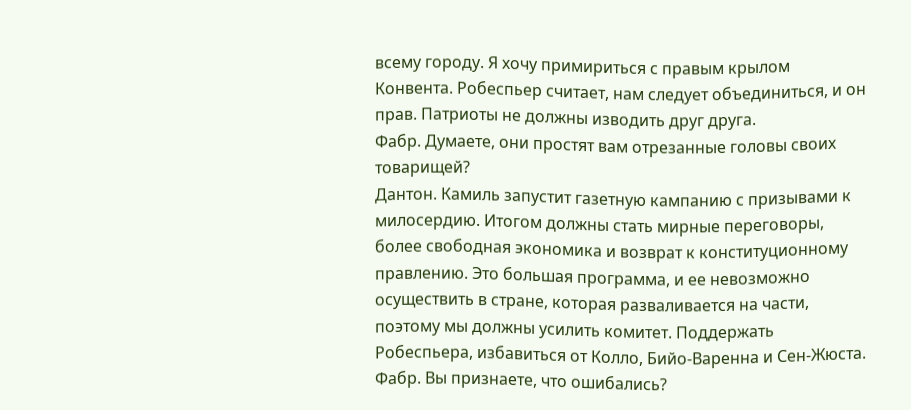всему городу. Я хочу примириться с правым крылом Конвента. Робеспьер считает, нам следует объединиться, и он прав. Патриоты не должны изводить друг друга.
Фабр. Думаете, они простят вам отрезанные головы своих товарищей?
Дантон. Камиль запустит газетную кампанию с призывами к милосердию. Итогом должны стать мирные переговоры, более свободная экономика и возврат к конституционному правлению. Это большая программа, и ее невозможно осуществить в стране, которая разваливается на части, поэтому мы должны усилить комитет. Поддержать Робеспьера, избавиться от Колло, Бийо-Варенна и Сен-Жюста.
Фабр. Вы признаете, что ошибались?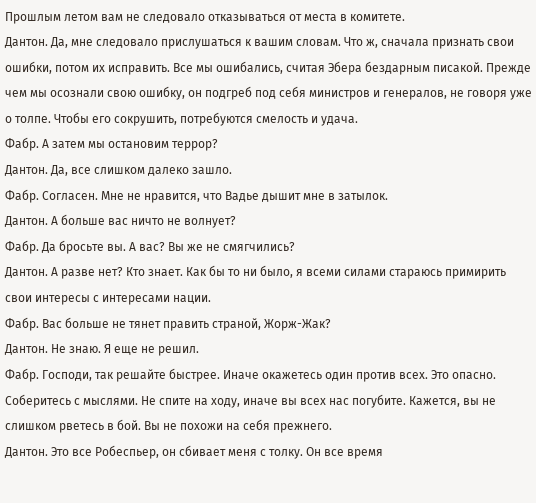Прошлым летом вам не следовало отказываться от места в комитете.
Дантон. Да, мне следовало прислушаться к вашим словам. Что ж, сначала признать свои ошибки, потом их исправить. Все мы ошибались, считая Эбера бездарным писакой. Прежде чем мы осознали свою ошибку, он подгреб под себя министров и генералов, не говоря уже о толпе. Чтобы его сокрушить, потребуются смелость и удача.
Фабр. А затем мы остановим террор?
Дантон. Да, все слишком далеко зашло.
Фабр. Согласен. Мне не нравится, что Вадье дышит мне в затылок.
Дантон. А больше вас ничто не волнует?
Фабр. Да бросьте вы. А вас? Вы же не смягчились?
Дантон. А разве нет? Кто знает. Как бы то ни было, я всеми силами стараюсь примирить свои интересы с интересами нации.
Фабр. Вас больше не тянет править страной, Жорж-Жак?
Дантон. Не знаю. Я еще не решил.
Фабр. Господи, так решайте быстрее. Иначе окажетесь один против всех. Это опасно. Соберитесь с мыслями. Не спите на ходу, иначе вы всех нас погубите. Кажется, вы не слишком рветесь в бой. Вы не похожи на себя прежнего.
Дантон. Это все Робеспьер, он сбивает меня с толку. Он все время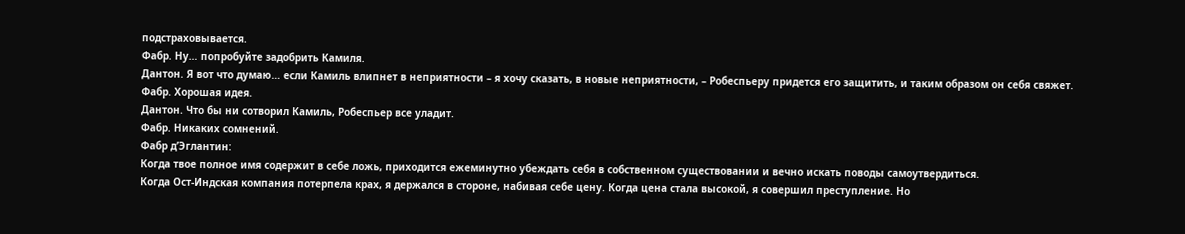подстраховывается.
Фабр. Ну… попробуйте задобрить Камиля.
Дантон. Я вот что думаю… если Камиль влипнет в неприятности – я хочу сказать, в новые неприятности, – Робеспьеру придется его защитить, и таким образом он себя свяжет.
Фабр. Хорошая идея.
Дантон. Что бы ни сотворил Камиль, Робеспьер все уладит.
Фабр. Никаких сомнений.
Фабр д’Эглантин:
Когда твое полное имя содержит в себе ложь, приходится ежеминутно убеждать себя в собственном существовании и вечно искать поводы самоутвердиться.
Когда Ост-Индская компания потерпела крах, я держался в стороне, набивая себе цену. Когда цена стала высокой, я совершил преступление. Но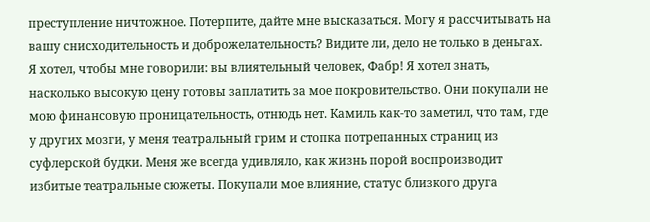преступление ничтожное. Потерпите, дайте мне высказаться. Могу я рассчитывать на вашу снисходительность и доброжелательность? Видите ли, дело не только в деньгах.
Я хотел, чтобы мне говорили: вы влиятельный человек, Фабр! Я хотел знать, насколько высокую цену готовы заплатить за мое покровительство. Они покупали не мою финансовую проницательность, отнюдь нет. Камиль как-то заметил, что там, где у других мозги, у меня театральный грим и стопка потрепанных страниц из суфлерской будки. Меня же всегда удивляло, как жизнь порой воспроизводит избитые театральные сюжеты. Покупали мое влияние, статус близкого друга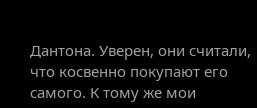Дантона. Уверен, они считали, что косвенно покупают его самого. К тому же мои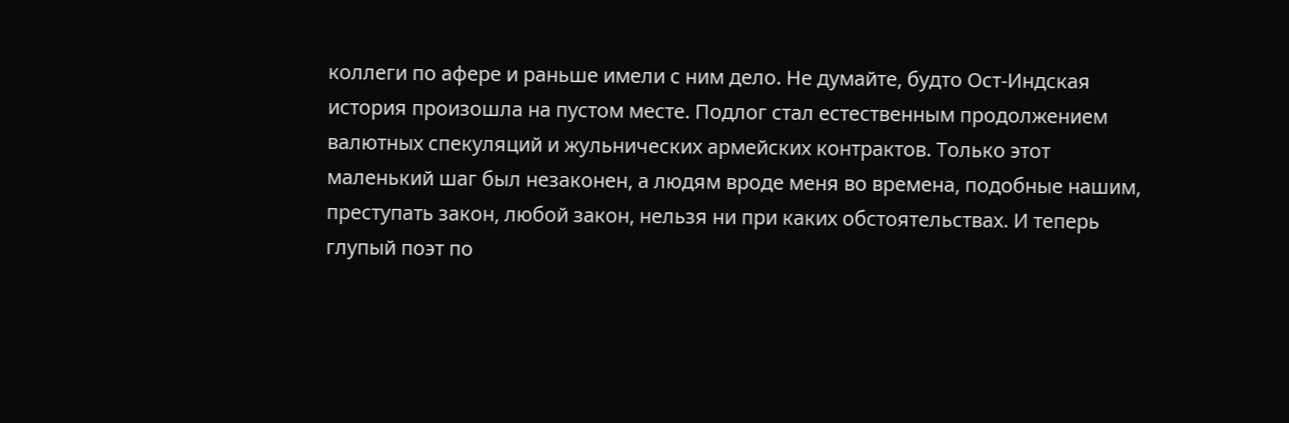коллеги по афере и раньше имели с ним дело. Не думайте, будто Ост-Индская история произошла на пустом месте. Подлог стал естественным продолжением валютных спекуляций и жульнических армейских контрактов. Только этот маленький шаг был незаконен, а людям вроде меня во времена, подобные нашим, преступать закон, любой закон, нельзя ни при каких обстоятельствах. И теперь глупый поэт по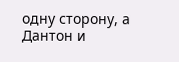одну сторону, а Дантон и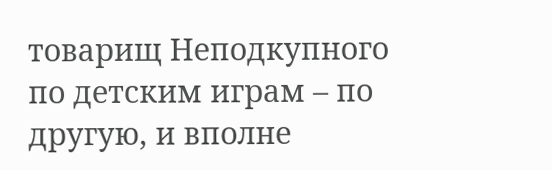товарищ Неподкупного по детским играм – по другую, и вполне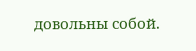довольны собой.